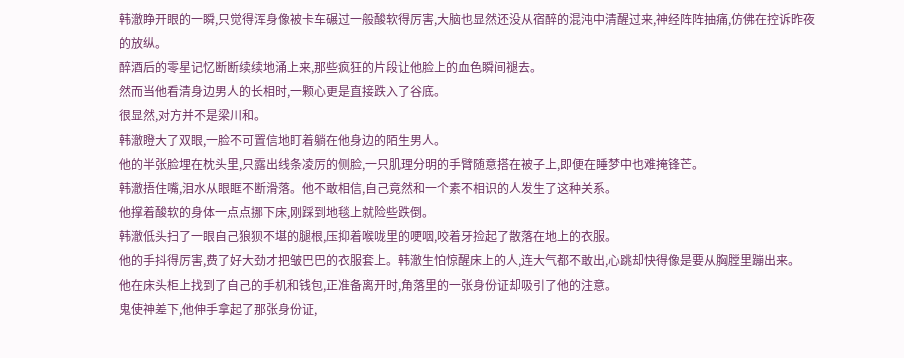韩澈睁开眼的一瞬,只觉得浑身像被卡车碾过一般酸软得厉害,大脑也显然还没从宿醉的混沌中清醒过来,神经阵阵抽痛,仿佛在控诉昨夜的放纵。
醉酒后的零星记忆断断续续地涌上来,那些疯狂的片段让他脸上的血色瞬间褪去。
然而当他看清身边男人的长相时,一颗心更是直接跌入了谷底。
很显然,对方并不是梁川和。
韩澈瞪大了双眼,一脸不可置信地盯着躺在他身边的陌生男人。
他的半张脸埋在枕头里,只露出线条凌厉的侧脸,一只肌理分明的手臂随意搭在被子上,即便在睡梦中也难掩锋芒。
韩澈捂住嘴,泪水从眼眶不断滑落。他不敢相信,自己竟然和一个素不相识的人发生了这种关系。
他撑着酸软的身体一点点挪下床,刚踩到地毯上就险些跌倒。
韩澈低头扫了一眼自己狼狈不堪的腿根,压抑着喉咙里的哽咽,咬着牙捡起了散落在地上的衣服。
他的手抖得厉害,费了好大劲才把皱巴巴的衣服套上。韩澈生怕惊醒床上的人,连大气都不敢出,心跳却快得像是要从胸膛里蹦出来。
他在床头柜上找到了自己的手机和钱包,正准备离开时,角落里的一张身份证却吸引了他的注意。
鬼使神差下,他伸手拿起了那张身份证,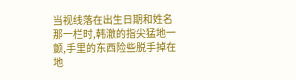当视线落在出生日期和姓名那一栏时,韩澈的指尖猛地一颤,手里的东西险些脱手掉在地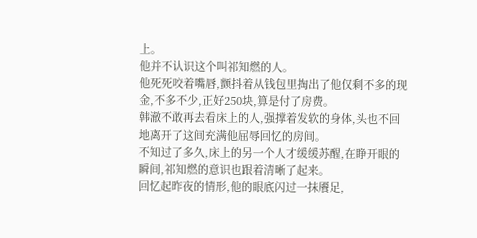上。
他并不认识这个叫祁知燃的人。
他死死咬着嘴唇,颤抖着从钱包里掏出了他仅剩不多的现金,不多不少,正好250块,算是付了房费。
韩澈不敢再去看床上的人,强撑着发软的身体,头也不回地离开了这间充满他屈辱回忆的房间。
不知过了多久,床上的另一个人才缓缓苏醒,在睁开眼的瞬间,祁知燃的意识也跟着清晰了起来。
回忆起昨夜的情形,他的眼底闪过一抹餍足,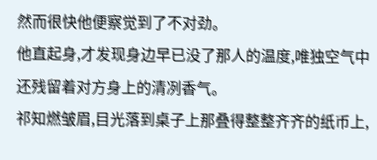然而很快他便察觉到了不对劲。
他直起身,才发现身边早已没了那人的温度,唯独空气中还残留着对方身上的清冽香气。
祁知燃皱眉,目光落到桌子上那叠得整整齐齐的纸币上,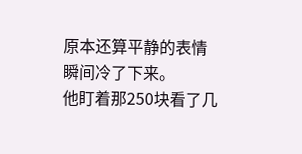原本还算平静的表情瞬间冷了下来。
他盯着那250块看了几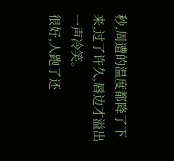秒,周遭的温度都降了下来,过了许久,唇边才溢出一声冷笑。
很好,人跑了还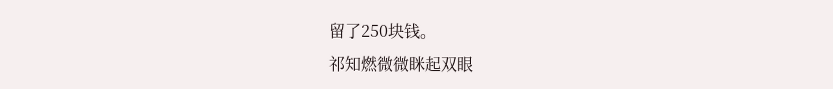留了250块钱。
祁知燃微微眯起双眼